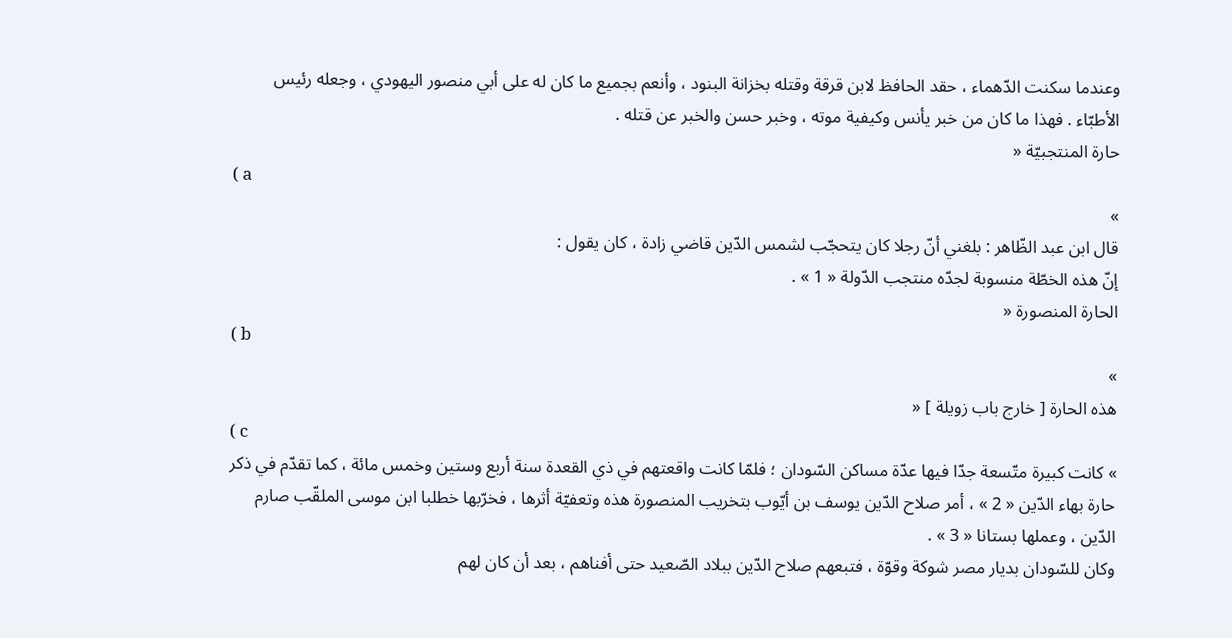وعندما سكنت الدّهماء ، حقد الحافظ لابن قرقة وقتله بخزانة البنود ، وأنعم بجميع ما كان له على أبي منصور اليهودي ، وجعله رئيس الأطبّاء . فهذا ما كان من خبر يأنس وكيفية موته ، وخبر حسن والخبر عن قتله .
حارة المنتجبيّة «
( a
»
قال ابن عبد الظّاهر : بلغني أنّ رجلا كان يتحجّب لشمس الدّين قاضي زادة ، كان يقول :
إنّ هذه الخطّة منسوبة لجدّه منتجب الدّولة « 1 » .
الحارة المنصورة «
( b
»
هذه الحارة [ خارج باب زويلة ] «
( c
» كانت كبيرة متّسعة جدّا فيها عدّة مساكن السّودان ؛ فلمّا كانت واقعتهم في ذي القعدة سنة أربع وستين وخمس مائة ، كما تقدّم في ذكر حارة بهاء الدّين « 2 » ، أمر صلاح الدّين يوسف بن أيّوب بتخريب المنصورة هذه وتعفيّة أثرها ، فخرّبها خطلبا ابن موسى الملقّب صارم الدّين ، وعملها بستانا « 3 » .
وكان للسّودان بديار مصر شوكة وقوّة ، فتبعهم صلاح الدّين ببلاد الصّعيد حتى أفناهم ، بعد أن كان لهم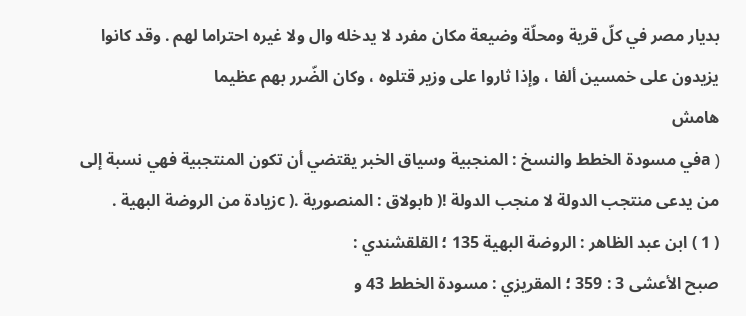بديار مصر في كلّ قرية ومحلّة وضيعة مكان مفرد لا يدخله وال ولا غيره احتراما لهم . وقد كانوا يزيدون على خمسين ألفا ، وإذا ثاروا على وزير قتلوه ، وكان الضّرر بهم عظيما
هامش
( aفي مسودة الخطط والنسخ : المنجبية وسياق الخبر يقتضي أن تكون المنتجبية فهي نسبة إلى من يدعى منتجب الدولة لا منجب الدولة !( bبولاق : المنصورية .( cزيادة من الروضة البهية .
( 1 ) ابن عبد الظاهر : الروضة البهية 135 ؛ القلقشندي :
صبح الأعشى 3 : 359 ؛ المقريزي : مسودة الخطط 43 و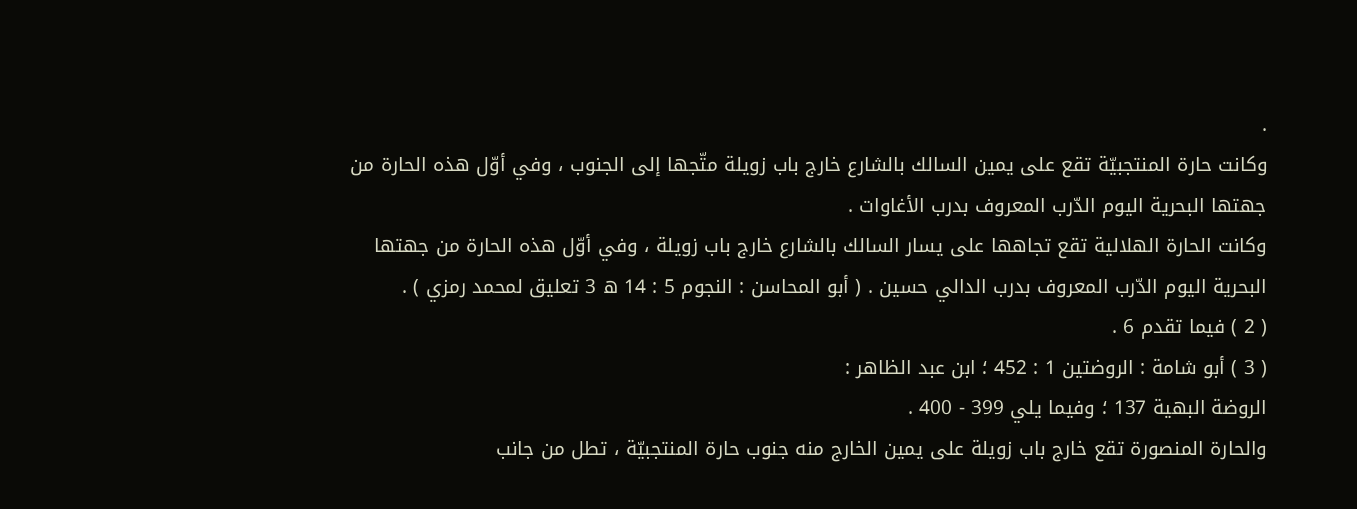.
وكانت حارة المنتجبيّة تقع على يمين السالك بالشارع خارج باب زويلة متّجها إلى الجنوب ، وفي أوّل هذه الحارة من جهتها البحرية اليوم الدّرب المعروف بدرب الأغاوات .
وكانت الحارة الهلالية تقع تجاهها على يسار السالك بالشارع خارج باب زويلة ، وفي أوّل هذه الحارة من جهتها البحرية اليوم الدّرب المعروف بدرب الدالي حسين . ( أبو المحاسن : النجوم 5 : 14 ه 3 تعليق لمحمد رمزي ) .
( 2 ) فيما تقدم 6 .
( 3 ) أبو شامة : الروضتين 1 : 452 ؛ ابن عبد الظاهر :
الروضة البهية 137 ؛ وفيما يلي 399 - 400 .
والحارة المنصورة تقع خارج باب زويلة على يمين الخارج منه جنوب حارة المنتجبيّة ، تطل من جانب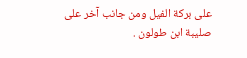على بركة الفيل ومن جانب آخر على صليبة ابن طولون .